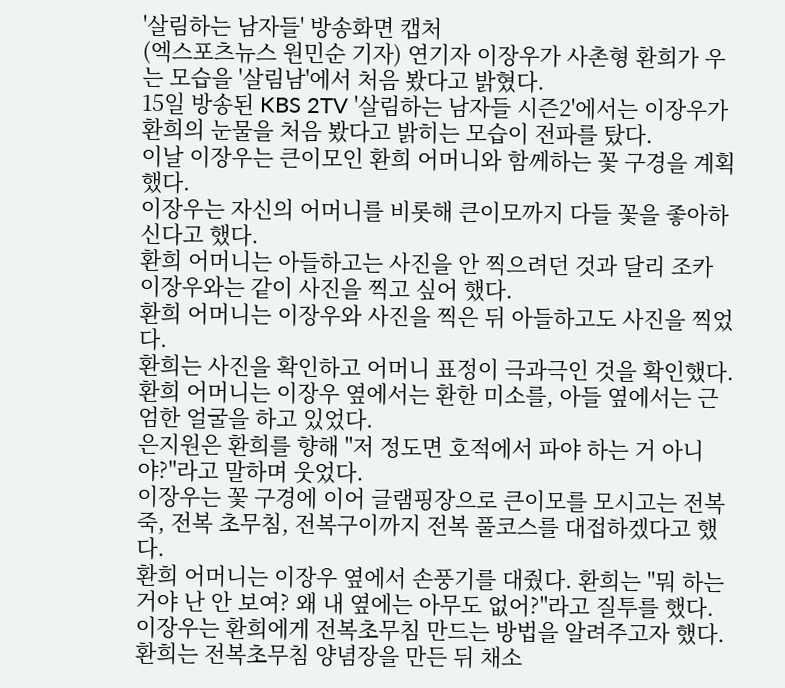'살림하는 남자들' 방송화면 캡처
(엑스포츠뉴스 원민순 기자) 연기자 이장우가 사촌형 환희가 우는 모습을 '살림남'에서 처음 봤다고 밝혔다.
15일 방송된 KBS 2TV '살림하는 남자들 시즌2'에서는 이장우가 환희의 눈물을 처음 봤다고 밝히는 모습이 전파를 탔다.
이날 이장우는 큰이모인 환희 어머니와 함께하는 꽃 구경을 계획했다.
이장우는 자신의 어머니를 비롯해 큰이모까지 다들 꽃을 좋아하신다고 했다.
환희 어머니는 아들하고는 사진을 안 찍으려던 것과 달리 조카 이장우와는 같이 사진을 찍고 싶어 했다.
환희 어머니는 이장우와 사진을 찍은 뒤 아들하고도 사진을 찍었다.
환희는 사진을 확인하고 어머니 표정이 극과극인 것을 확인했다. 환희 어머니는 이장우 옆에서는 환한 미소를, 아들 옆에서는 근엄한 얼굴을 하고 있었다.
은지원은 환희를 향해 "저 정도면 호적에서 파야 하는 거 아니야?"라고 말하며 웃었다.
이장우는 꽃 구경에 이어 글램핑장으로 큰이모를 모시고는 전복죽, 전복 초무침, 전복구이까지 전복 풀코스를 대접하겠다고 했다.
환희 어머니는 이장우 옆에서 손풍기를 대줬다. 환희는 "뭐 하는 거야 난 안 보여? 왜 내 옆에는 아무도 없어?"라고 질투를 했다.
이장우는 환희에게 전복초무침 만드는 방법을 알려주고자 했다. 환희는 전복초무침 양념장을 만든 뒤 채소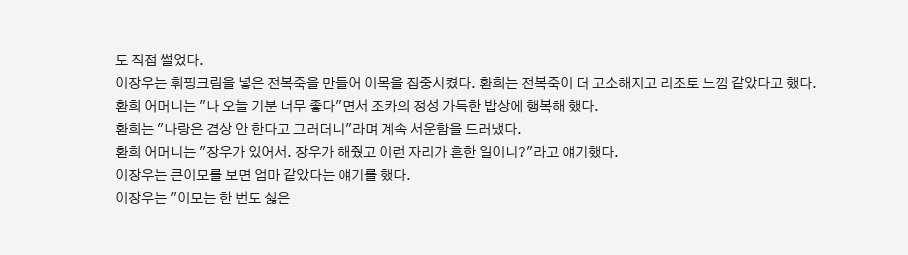도 직접 썰었다.
이장우는 휘핑크림을 넣은 전복죽을 만들어 이목을 집중시켰다. 환희는 전복죽이 더 고소해지고 리조토 느낌 같았다고 했다.
환희 어머니는 "나 오늘 기분 너무 좋다"면서 조카의 정성 가득한 밥상에 행복해 했다.
환희는 "나랑은 겸상 안 한다고 그러더니"라며 계속 서운함을 드러냈다.
환희 어머니는 "장우가 있어서. 장우가 해줬고 이런 자리가 흔한 일이니?"라고 얘기했다.
이장우는 큰이모를 보면 엄마 같았다는 얘기를 했다.
이장우는 "이모는 한 번도 싫은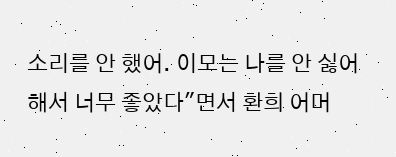소리를 안 했어. 이모는 나를 안 싫어해서 너무 좋았다"면서 환희 어머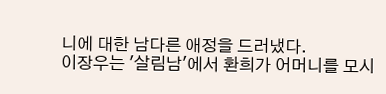니에 대한 남다른 애정을 드러냈다.
이장우는 '살림남'에서 환희가 어머니를 모시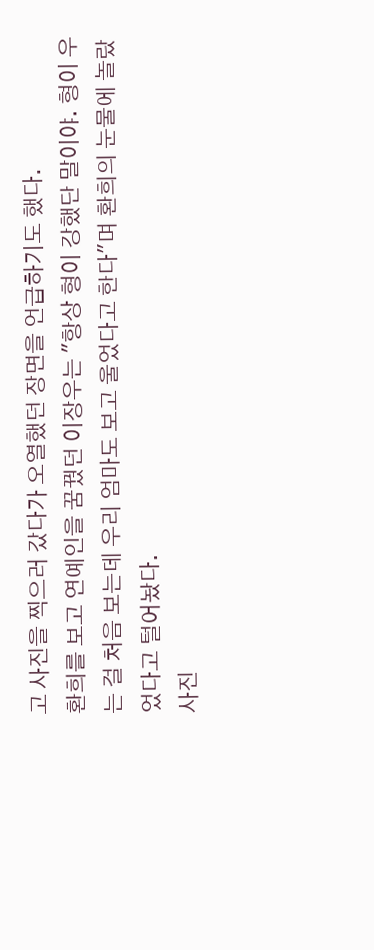고 사진을 찍으러 갔다가 오열했던 장면을 언급하기도 했다.
환희를 보고 연예인을 꿈꿨던 이장우는 "항상 형이 강했단 말이야. 형이 우는 걸 처음 보는데 우리 엄마도 보고 울었다고 한다"며 환희의 눈물에 놀랐었다고 털어놨다.
사진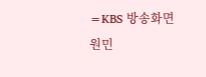=KBS 방송화면
원민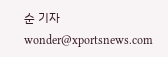순 기자 wonder@xportsnews.com